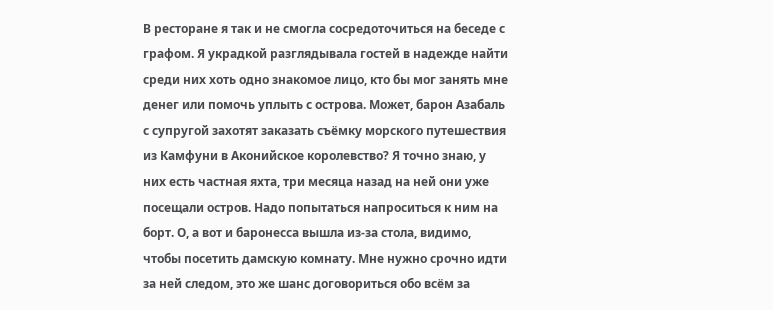В ресторане я так и не смогла сосредоточиться на беседе с графом. Я украдкой разглядывала гостей в надежде найти среди них хоть одно знакомое лицо, кто бы мог занять мне денег или помочь уплыть с острова. Может, барон Азабаль с супругой захотят заказать съёмку морского путешествия из Камфуни в Аконийское королевство? Я точно знаю, у них есть частная яхта, три месяца назад на ней они уже посещали остров. Надо попытаться напроситься к ним на борт. О, а вот и баронесса вышла из-за стола, видимо, чтобы посетить дамскую комнату. Мне нужно срочно идти за ней следом, это же шанс договориться обо всём за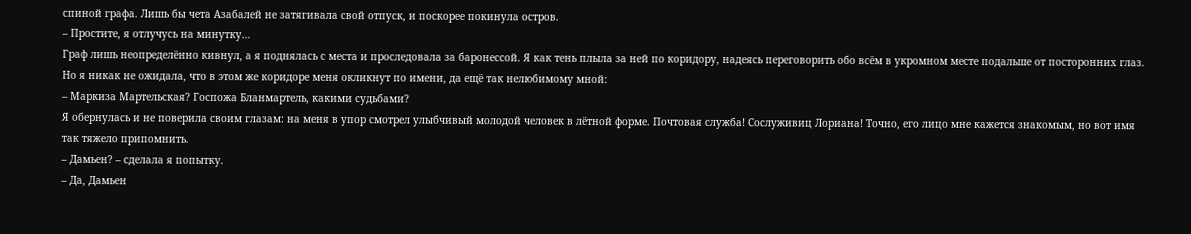спиной графа. Лишь бы чета Азабалей не затягивала свой отпуск, и поскорее покинула остров.
– Простите, я отлучусь на минутку…
Граф лишь неопределённо кивнул, а я поднялась с места и проследовала за баронессой. Я как тень плыла за ней по коридору, надеясь переговорить обо всём в укромном месте подальше от посторонних глаз. Но я никак не ожидала, что в этом же коридоре меня окликнут по имени, да ещё так нелюбимому мной:
– Маркиза Мартельская? Госпожа Бланмартель, какими судьбами?
Я обернулась и не поверила своим глазам: на меня в упор смотрел улыбчивый молодой человек в лётной форме. Почтовая служба! Сослуживиц Лориана! Точно, его лицо мне кажется знакомым, но вот имя так тяжело припомнить.
– Дамьен? – сделала я попытку.
– Да, Дамьен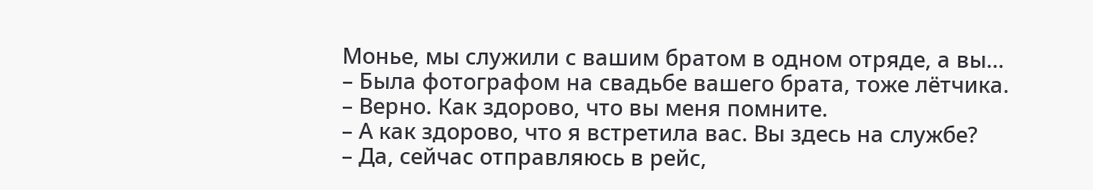Монье, мы служили с вашим братом в одном отряде, а вы…
– Была фотографом на свадьбе вашего брата, тоже лётчика.
– Верно. Как здорово, что вы меня помните.
– А как здорово, что я встретила вас. Вы здесь на службе?
– Да, сейчас отправляюсь в рейс,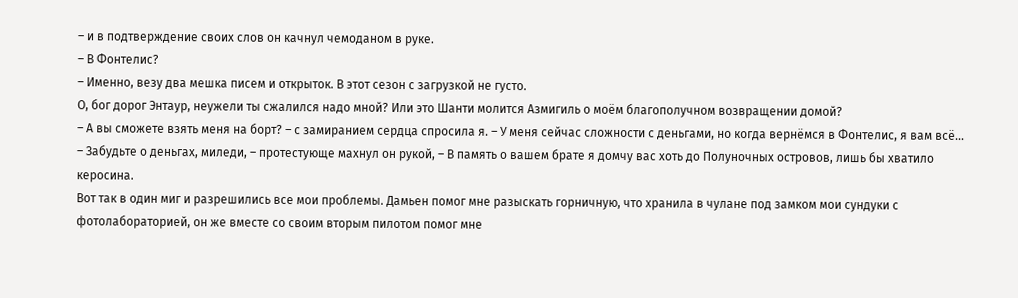– и в подтверждение своих слов он качнул чемоданом в руке.
– В Фонтелис?
– Именно, везу два мешка писем и открыток. В этот сезон с загрузкой не густо.
О, бог дорог Энтаур, неужели ты сжалился надо мной? Или это Шанти молится Азмигиль о моём благополучном возвращении домой?
– А вы сможете взять меня на борт? – с замиранием сердца спросила я. – У меня сейчас сложности с деньгами, но когда вернёмся в Фонтелис, я вам всё…
– Забудьте о деньгах, миледи, – протестующе махнул он рукой, – В память о вашем брате я домчу вас хоть до Полуночных островов, лишь бы хватило керосина.
Вот так в один миг и разрешились все мои проблемы. Дамьен помог мне разыскать горничную, что хранила в чулане под замком мои сундуки с фотолабораторией, он же вместе со своим вторым пилотом помог мне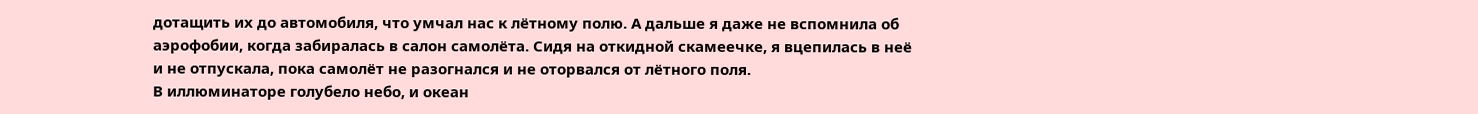дотащить их до автомобиля, что умчал нас к лётному полю. А дальше я даже не вспомнила об аэрофобии, когда забиралась в салон самолёта. Сидя на откидной скамеечке, я вцепилась в неё и не отпускала, пока самолёт не разогнался и не оторвался от лётного поля.
В иллюминаторе голубело небо, и океан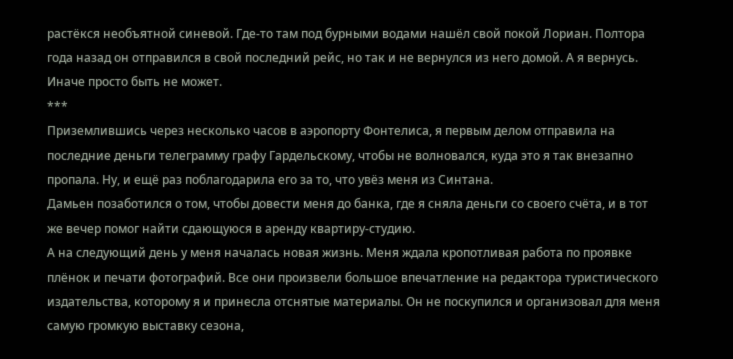растёкся необъятной синевой. Где-то там под бурными водами нашёл свой покой Лориан. Полтора года назад он отправился в свой последний рейс, но так и не вернулся из него домой. А я вернусь. Иначе просто быть не может.
***
Приземлившись через несколько часов в аэропорту Фонтелиса, я первым делом отправила на последние деньги телеграмму графу Гардельскому, чтобы не волновался, куда это я так внезапно пропала. Ну, и ещё раз поблагодарила его за то, что увёз меня из Синтана.
Дамьен позаботился о том, чтобы довести меня до банка, где я сняла деньги со своего счёта, и в тот же вечер помог найти сдающуюся в аренду квартиру-студию.
А на следующий день у меня началась новая жизнь. Меня ждала кропотливая работа по проявке плёнок и печати фотографий. Все они произвели большое впечатление на редактора туристического издательства, которому я и принесла отснятые материалы. Он не поскупился и организовал для меня самую громкую выставку сезона,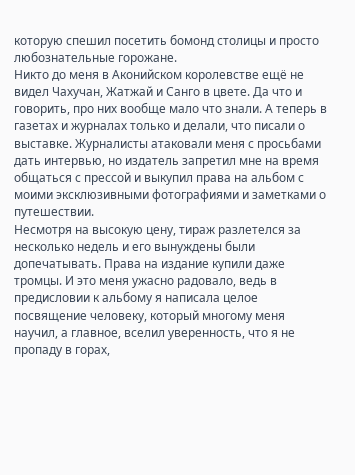которую спешил посетить бомонд столицы и просто любознательные горожане.
Никто до меня в Аконийском королевстве ещё не видел Чахучан, Жатжай и Санго в цвете. Да что и говорить, про них вообще мало что знали. А теперь в газетах и журналах только и делали, что писали о выставке. Журналисты атаковали меня с просьбами дать интервью, но издатель запретил мне на время общаться с прессой и выкупил права на альбом с моими эксклюзивными фотографиями и заметками о путешествии.
Несмотря на высокую цену, тираж разлетелся за несколько недель и его вынуждены были допечатывать. Права на издание купили даже тромцы. И это меня ужасно радовало, ведь в предисловии к альбому я написала целое посвящение человеку, который многому меня научил, а главное, вселил уверенность, что я не пропаду в горах,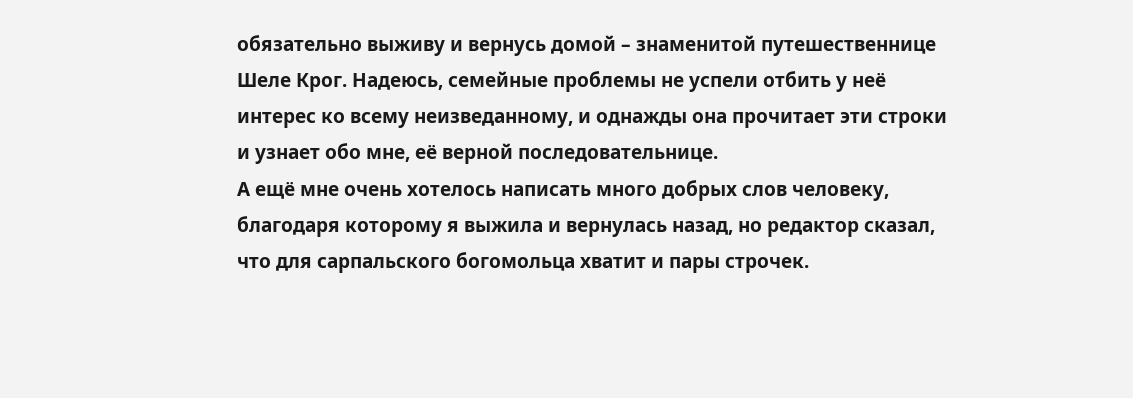обязательно выживу и вернусь домой – знаменитой путешественнице Шеле Крог. Надеюсь, семейные проблемы не успели отбить у неё интерес ко всему неизведанному, и однажды она прочитает эти строки и узнает обо мне, её верной последовательнице.
А ещё мне очень хотелось написать много добрых слов человеку, благодаря которому я выжила и вернулась назад, но редактор сказал, что для сарпальского богомольца хватит и пары строчек.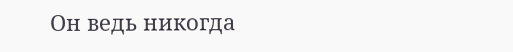Он ведь никогда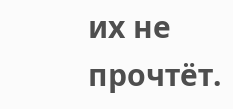их не прочтёт.